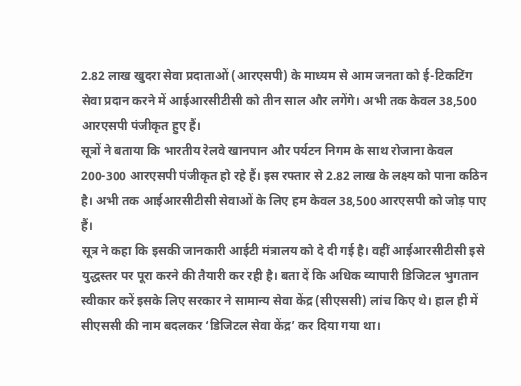2.82 लाख खुदरा सेवा प्रदाताओं (आरएसपी) के माध्यम से आम जनता को ई-टिकटिंग सेवा प्रदान करने में आईआरसीटीसी को तीन साल और लगेंगे। अभी तक केवल 38,500 आरएसपी पंजीकृत हुए हैं।
सूत्रों ने बताया कि भारतीय रेलवे खानपान और पर्यटन निगम के साथ रोजाना केवल 200-300 आरएसपी पंजीकृत हो रहे हैं। इस रफ्तार से 2.82 लाख के लक्ष्य को पाना कठिन है। अभी तक आईआरसीटीसी सेवाओं के लिए हम केवल 38,500 आरएसपी को जोड़ पाए हैं।
सूत्र ने कहा कि इसकी जानकारी आईटी मंत्रालय को दे दी गई है। वहीं आईआरसीटीसी इसे युद्धस्तर पर पूरा करने की तैयारी कर रही है। बता दें कि अधिक व्यापारी डिजिटल भुगतान स्वीकार करें इसके लिए सरकार ने सामान्य सेवा केंद्र (सीएससी) लांच किए थे। हाल ही में सीएससी की नाम बदलकर ‘डिजिटल सेवा केंद्र’ कर दिया गया था।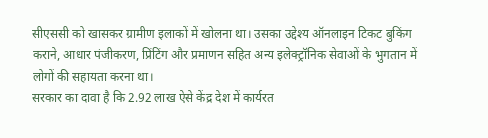सीएससी को खासकर ग्रामीण इलाकों में खोलना था। उसका उद्देश्य ऑनलाइन टिकट बुकिंग कराने, आधार पंजीकरण, प्रिंटिंग और प्रमाणन सहित अन्य इलेक्ट्रॉनिक सेवाओं के भुगतान में लोगों की सहायता करना था।
सरकार का दावा है कि 2.92 लाख ऐसे केंद्र देश में कार्यरत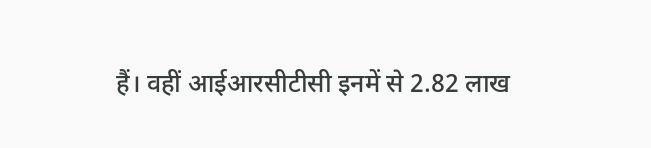हैं। वहीं आईआरसीटीसी इनमें से 2.82 लाख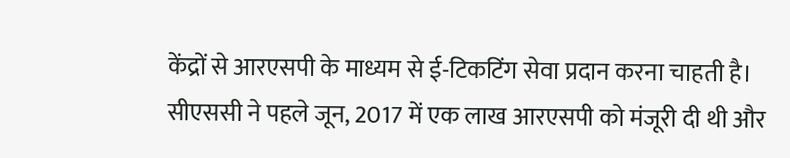केंद्रों से आरएसपी के माध्यम से ई-टिकटिंग सेवा प्रदान करना चाहती है। सीएससी ने पहले जून, 2017 में एक लाख आरएसपी को मंजूरी दी थी और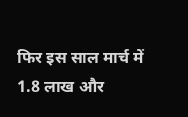फिर इस साल मार्च में 1.8 लाख और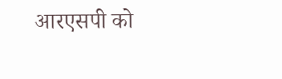आरएसपी को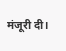मंजूरी दी।